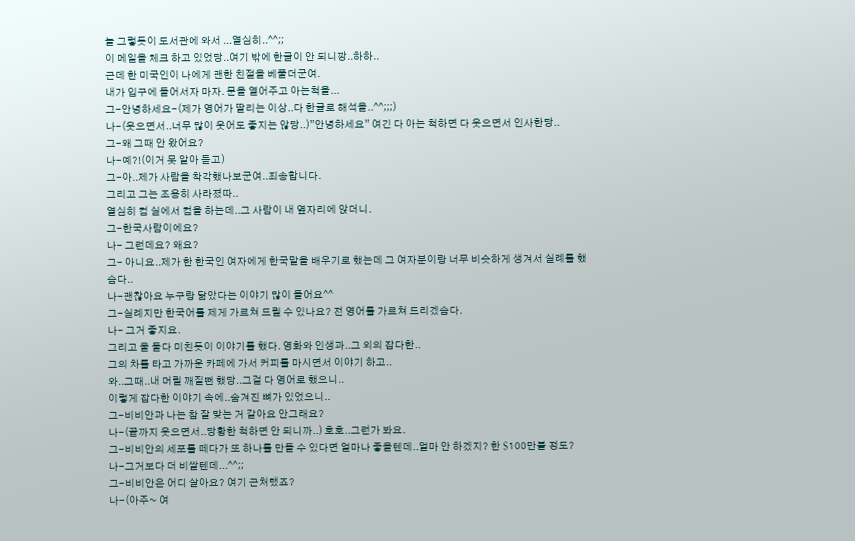늘 그렇듯이 도서관에 와서 ...열심히..^^;;
이 메일을 체크 하고 있었당..여기 밖에 한글이 안 되니깡..하하..
근데 한 미국인이 나에게 괜한 친절을 베풀더군여.
내가 입구에 들어서자 마자. 문을 열어주고 아는척을...
그-안녕하세요-(제가 영어가 딸리는 이상..다 한글로 해석을..^^;;;)
나-(웃으면서..너무 많이 웃어도 좋지는 않당..)”안녕하세요” 여긴 다 아는 척하면 다 웃으면서 인사한당..
그-왜 그때 안 왔어요?
나-예?!(이거 못 알아 듣고)
그-아..제가 사람을 착각했나보군여..죄송합니다.
그리고 그는 조용히 사라졌따..
열심히 컴 실에서 컴을 하는데..그 사람이 내 옆자리에 앉더니.
그-한국사람이에요?
나- 그런데요? 왜요?
그- 아니요..제가 한 한국인 여자에게 한국말을 배우기로 했는데 그 여자분이랑 너무 비슷하게 생겨서 실례를 했슴다..
나-괜찮아요 누구랑 닮았다는 이야기 많이 들어요^^
그-실례지만 한국어를 제게 가르쳐 드릴 수 있나요? 전 영어를 가르쳐 드리겠슴다.
나- 그거 좋지요.
그리고 울 둘다 미친듯이 이야기를 했다. 영화와 인생과..그 외의 잡다한..
그의 차를 타고 가까운 카페에 가서 커피를 마시면서 이야기 하고..
와..그때..내 머릴 깨질뻔 했당..그걸 다 영어로 했으니..
이렇게 잡다한 이야기 속에..숨겨진 뼈가 있었으니..
그-비비안과 나는 참 잘 맞는 거 같아요 안그래요?
나-(끝까지 웃으면서..당황한 척하면 안 되니까..) 호호..그런가 봐요.
그-비비안의 세포를 떼다가 또 하나를 만들 수 있다면 얼마나 좋을텐데..얼마 안 하겠지? 한 $100만불 정도?
나-그거보다 더 비쌀텐데...^^;;
그-비비안은 어디 살아요? 여기 근처랬죠?
나-(아주~ 여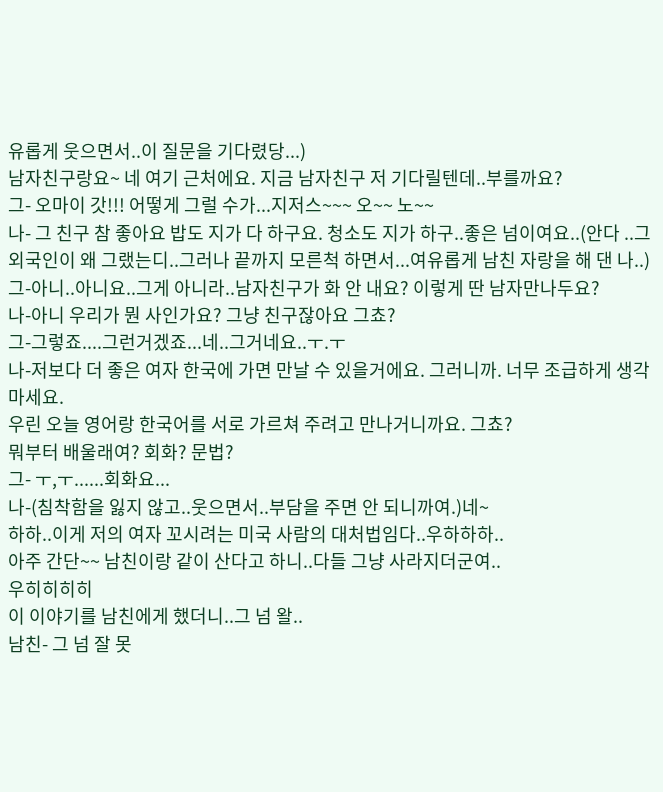유롭게 웃으면서..이 질문을 기다렸당...)
남자친구랑요~ 네 여기 근처에요. 지금 남자친구 저 기다릴텐데..부를까요?
그- 오마이 갓!!! 어떻게 그럴 수가...지저스~~~ 오~~ 노~~
나- 그 친구 참 좋아요 밥도 지가 다 하구요. 청소도 지가 하구..좋은 넘이여요..(안다 ..그 외국인이 왜 그랬는디..그러나 끝까지 모른척 하면서...여유롭게 남친 자랑을 해 댄 나..)
그-아니..아니요..그게 아니라..남자친구가 화 안 내요? 이렇게 딴 남자만나두요?
나-아니 우리가 뭔 사인가요? 그냥 친구잖아요 그쵸?
그-그렇죠....그런거겠죠...네..그거네요..ㅜ.ㅜ
나-저보다 더 좋은 여자 한국에 가면 만날 수 있을거에요. 그러니까. 너무 조급하게 생각마세요.
우린 오늘 영어랑 한국어를 서로 가르쳐 주려고 만나거니까요. 그쵸?
뭐부터 배울래여? 회화? 문법?
그- ㅜ,ㅜ......회화요...
나-(침착함을 잃지 않고..웃으면서..부담을 주면 안 되니까여.)네~
하하..이게 저의 여자 꼬시려는 미국 사람의 대처법임다..우하하하..
아주 간단~~ 남친이랑 같이 산다고 하니..다들 그냥 사라지더군여..
우히히히히
이 이야기를 남친에게 했더니..그 넘 왈..
남친- 그 넘 잘 못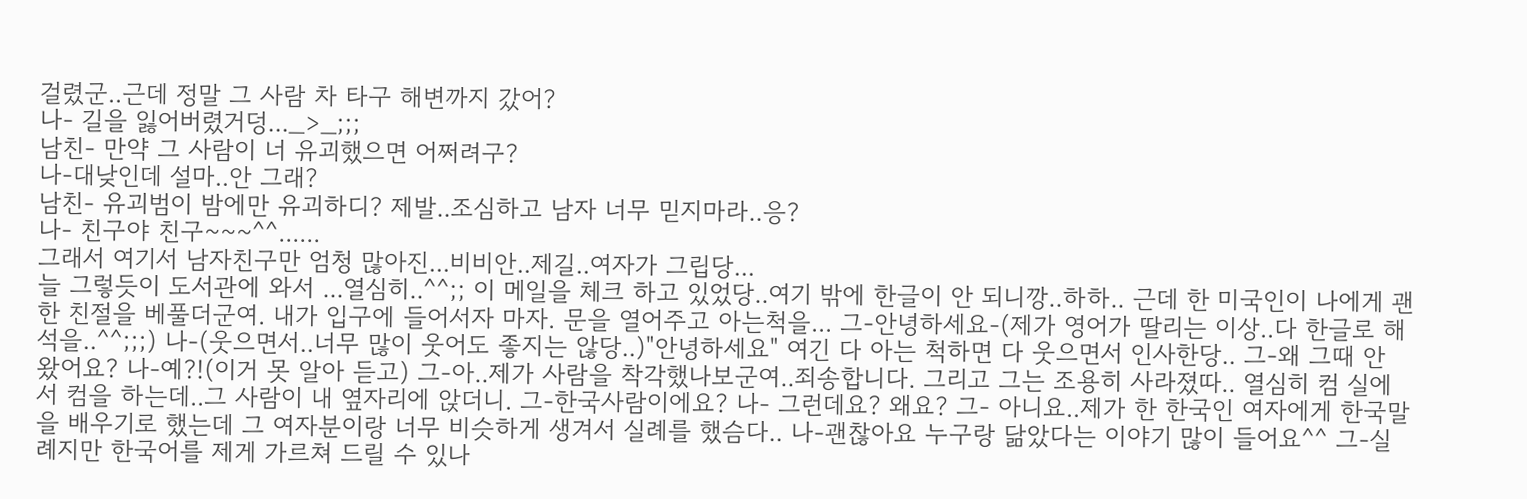걸렸군..근데 정말 그 사람 차 타구 해변까지 갔어?
나- 길을 잃어버렸거덩..._>_;;;
남친- 만약 그 사람이 너 유괴했으면 어쩌려구?
나-대낮인데 설마..안 그래?
남친- 유괴범이 밤에만 유괴하디? 제발..조심하고 남자 너무 믿지마라..응?
나- 친구야 친구~~~^^......
그래서 여기서 남자친구만 엄청 많아진...비비안..제길..여자가 그립당...
늘 그렇듯이 도서관에 와서 ...열심히..^^;; 이 메일을 체크 하고 있었당..여기 밖에 한글이 안 되니깡..하하.. 근데 한 미국인이 나에게 괜한 친절을 베풀더군여. 내가 입구에 들어서자 마자. 문을 열어주고 아는척을... 그-안녕하세요-(제가 영어가 딸리는 이상..다 한글로 해석을..^^;;;) 나-(웃으면서..너무 많이 웃어도 좋지는 않당..)"안녕하세요" 여긴 다 아는 척하면 다 웃으면서 인사한당.. 그-왜 그때 안 왔어요? 나-예?!(이거 못 알아 듣고) 그-아..제가 사람을 착각했나보군여..죄송합니다. 그리고 그는 조용히 사라졌따.. 열심히 컴 실에서 컴을 하는데..그 사람이 내 옆자리에 앉더니. 그-한국사람이에요? 나- 그런데요? 왜요? 그- 아니요..제가 한 한국인 여자에게 한국말을 배우기로 했는데 그 여자분이랑 너무 비슷하게 생겨서 실례를 했슴다.. 나-괜찮아요 누구랑 닮았다는 이야기 많이 들어요^^ 그-실례지만 한국어를 제게 가르쳐 드릴 수 있나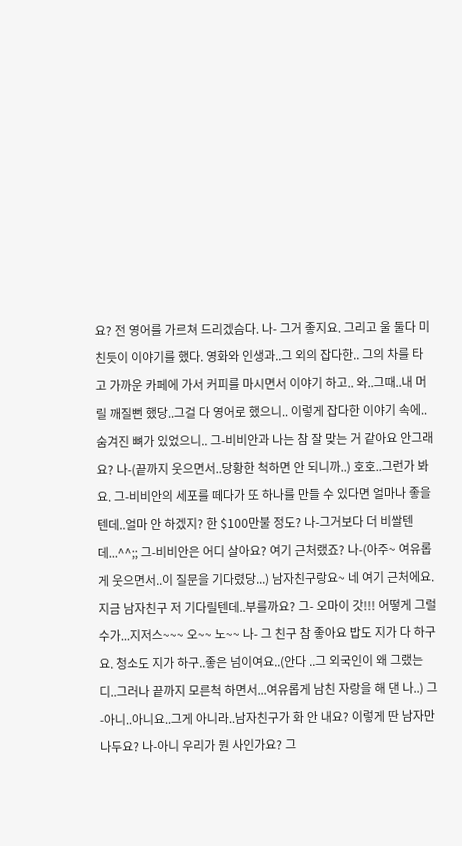요? 전 영어를 가르쳐 드리겠슴다. 나- 그거 좋지요. 그리고 울 둘다 미친듯이 이야기를 했다. 영화와 인생과..그 외의 잡다한.. 그의 차를 타고 가까운 카페에 가서 커피를 마시면서 이야기 하고.. 와..그때..내 머릴 깨질뻔 했당..그걸 다 영어로 했으니.. 이렇게 잡다한 이야기 속에..숨겨진 뼈가 있었으니.. 그-비비안과 나는 참 잘 맞는 거 같아요 안그래요? 나-(끝까지 웃으면서..당황한 척하면 안 되니까..) 호호..그런가 봐요. 그-비비안의 세포를 떼다가 또 하나를 만들 수 있다면 얼마나 좋을텐데..얼마 안 하겠지? 한 $100만불 정도? 나-그거보다 더 비쌀텐데...^^;; 그-비비안은 어디 살아요? 여기 근처랬죠? 나-(아주~ 여유롭게 웃으면서..이 질문을 기다렸당...) 남자친구랑요~ 네 여기 근처에요. 지금 남자친구 저 기다릴텐데..부를까요? 그- 오마이 갓!!! 어떻게 그럴 수가...지저스~~~ 오~~ 노~~ 나- 그 친구 참 좋아요 밥도 지가 다 하구요. 청소도 지가 하구..좋은 넘이여요..(안다 ..그 외국인이 왜 그랬는디..그러나 끝까지 모른척 하면서...여유롭게 남친 자랑을 해 댄 나..) 그-아니..아니요..그게 아니라..남자친구가 화 안 내요? 이렇게 딴 남자만나두요? 나-아니 우리가 뭔 사인가요? 그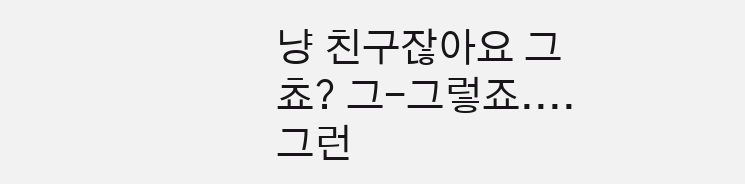냥 친구잖아요 그쵸? 그-그렇죠....그런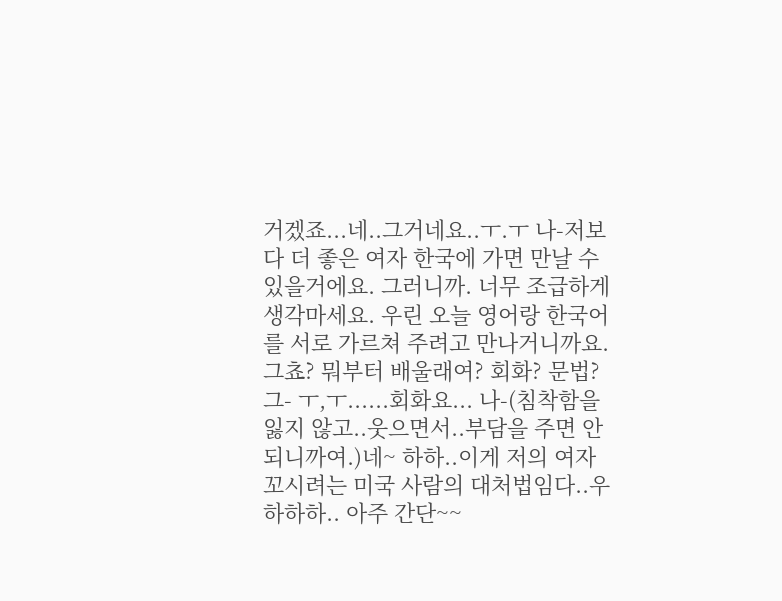거겠죠...네..그거네요..ㅜ.ㅜ 나-저보다 더 좋은 여자 한국에 가면 만날 수 있을거에요. 그러니까. 너무 조급하게 생각마세요. 우린 오늘 영어랑 한국어를 서로 가르쳐 주려고 만나거니까요. 그쵸? 뭐부터 배울래여? 회화? 문법? 그- ㅜ,ㅜ......회화요... 나-(침착함을 잃지 않고..웃으면서..부담을 주면 안 되니까여.)네~ 하하..이게 저의 여자 꼬시려는 미국 사람의 대처법임다..우하하하.. 아주 간단~~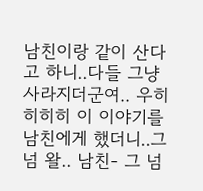남친이랑 같이 산다고 하니..다들 그냥 사라지더군여.. 우히히히히 이 이야기를 남친에게 했더니..그 넘 왈.. 남친- 그 넘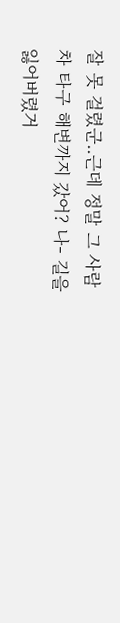잘 못 걸렸군..근데 정말 그 사람 차 타구 해변까지 갔어? 나- 길을 잃어버렸거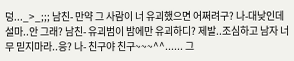덩..._>_;;; 남친- 만약 그 사람이 너 유괴했으면 어쩌려구? 나-대낮인데 설마..안 그래? 남친- 유괴범이 밤에만 유괴하디? 제발..조심하고 남자 너무 믿지마라..응? 나- 친구야 친구~~~^^...... 그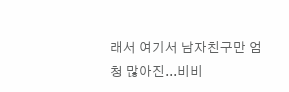래서 여기서 남자친구만 엄청 많아진...비비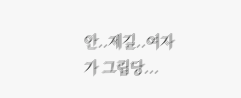안..제길..여자가 그립당...